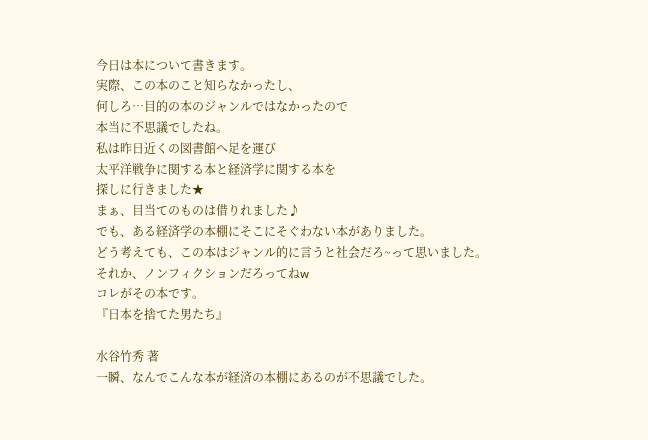今日は本について書きます。
実際、この本のこと知らなかったし、
何しろ…目的の本のジャンルではなかったので
本当に不思議でしたね。
私は昨日近くの図書館へ足を運び
太平洋戦争に関する本と経済学に関する本を
探しに行きました★
まぁ、目当てのものは借りれました♪
でも、ある経済学の本棚にそこにそぐわない本がありました。
どう考えても、この本はジャンル的に言うと社会だろ~って思いました。
それか、ノンフィクションだろってねw
コレがその本です。
『日本を捨てた男たち』

水谷竹秀 著
一瞬、なんでこんな本が経済の本棚にあるのが不思議でした。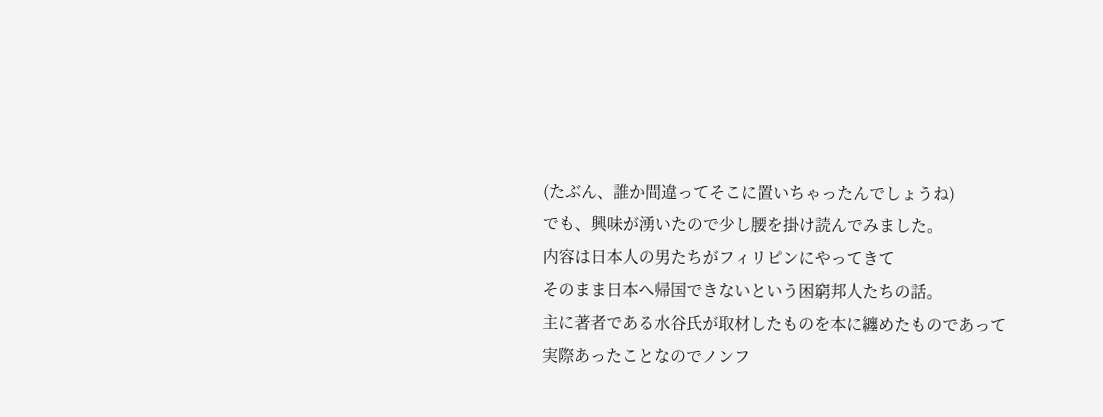(たぶん、誰か間違ってそこに置いちゃったんでしょうね)
でも、興味が湧いたので少し腰を掛け読んでみました。
内容は日本人の男たちがフィリピンにやってきて
そのまま日本へ帰国できないという困窮邦人たちの話。
主に著者である水谷氏が取材したものを本に纏めたものであって
実際あったことなのでノンフ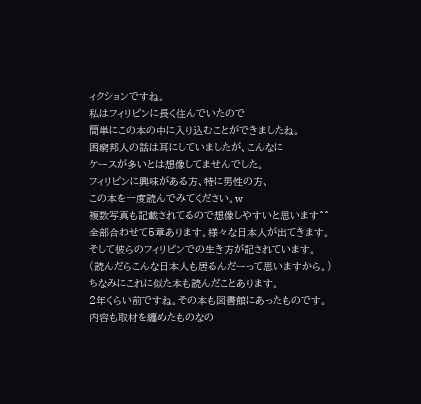ィクションですね。
私はフィリピンに長く住んでいたので
簡単にこの本の中に入り込むことができましたね。
困窮邦人の話は耳にしていましたが、こんなに
ケースが多いとは想像してませんでした。
フィリピンに興味がある方、特に男性の方、
この本を一度読んでみてください。w
複数写真も記載されてるので想像しやすいと思います^^
全部合わせて5章あります。様々な日本人が出てきます。
そして彼らのフィリピンでの生き方が記されています。
(読んだらこんな日本人も居るんだーって思いますから。)
ちなみにこれに似た本も読んだことあります。
2年くらい前ですね。その本も図書館にあったものです。
内容も取材を纏めたものなの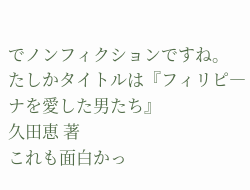でノンフィクションですね。
たしかタイトルは『フィリピ―ナを愛した男たち』
久田恵 著
これも面白かっ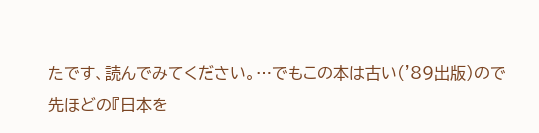たです、読んでみてください。…でもこの本は古い('89出版)ので
先ほどの『日本を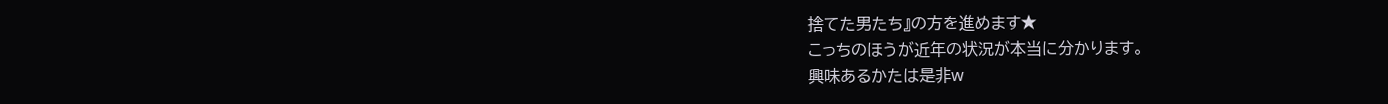捨てた男たち』の方を進めます★
こっちのほうが近年の状況が本当に分かります。
興味あるかたは是非w